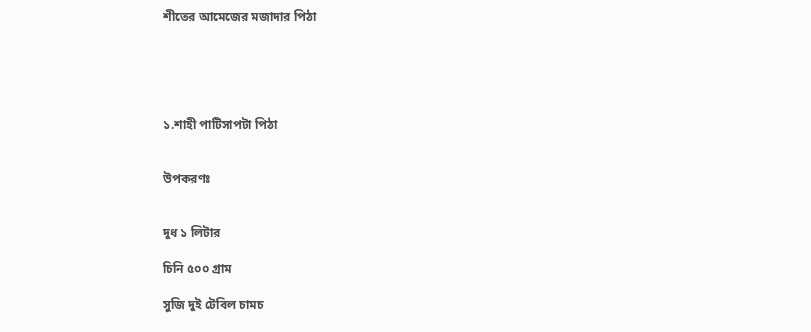শীতের আমেজের মজাদার পিঠা





১.শাহী পাটিসাপটা পিঠা


উপকরণঃ


দুধ ১ লিটার

চিনি ৫০০ গ্রাম

সুজি দুই টেবিল চামচ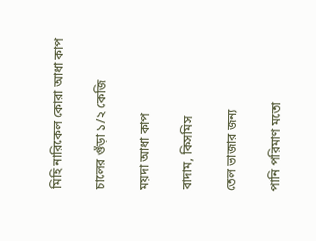মিহি নারিকেল কোরা আধা কাপ

চালের গুঁড়া ১/২ কেজি

ময়দা আধা কাপ

বাদাম, কিসমিস

তেল ভাজার জন্য

পানি পরিমাণ মতো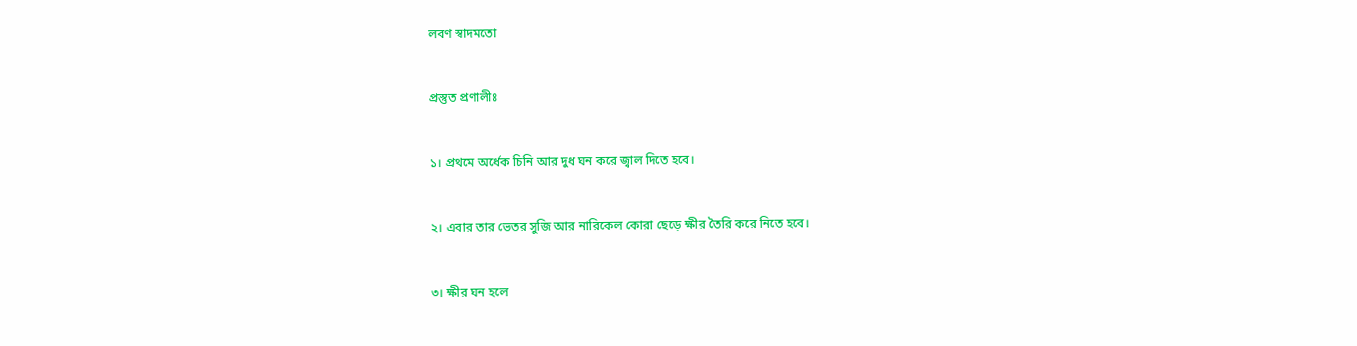লবণ স্বাদমতো


প্রস্তুত প্রণালীঃ


১। প্রথমে অর্ধেক চিনি আর দুধ ঘন করে জ্বাল দিতে হবে।


২। এবার তার ভেতর সুজি আর নারিকেল কোরা ছেড়ে ক্ষীর তৈরি করে নিতে হবে।


৩। ক্ষীর ঘন হলে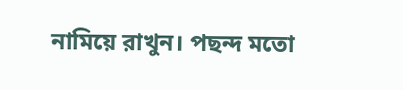নামিয়ে রাখুন। পছন্দ মতো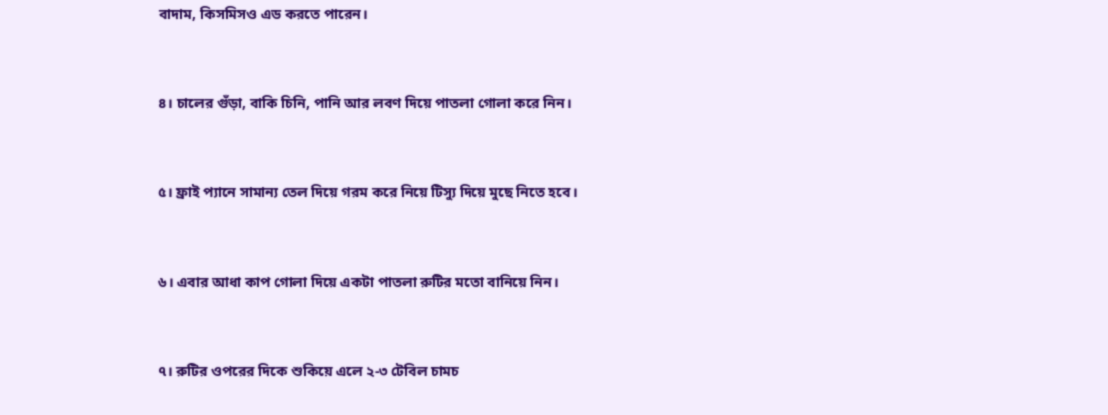বাদাম, কিসমিসও এড করতে পারেন।


৪। চালের গুঁড়া, বাকি চিনি, পানি আর লবণ দিয়ে পাতলা গোলা করে নিন।


৫। ফ্রাই প্যানে সামান্য তেল দিয়ে গরম করে নিয়ে টিস্যু দিয়ে মুছে নিতে হবে।


৬। এবার আধা কাপ গোলা দিয়ে একটা পাতলা রুটির মতো বানিয়ে নিন।


৭। রুটির ওপরের দিকে শুকিয়ে এলে ২-৩ টেবিল চামচ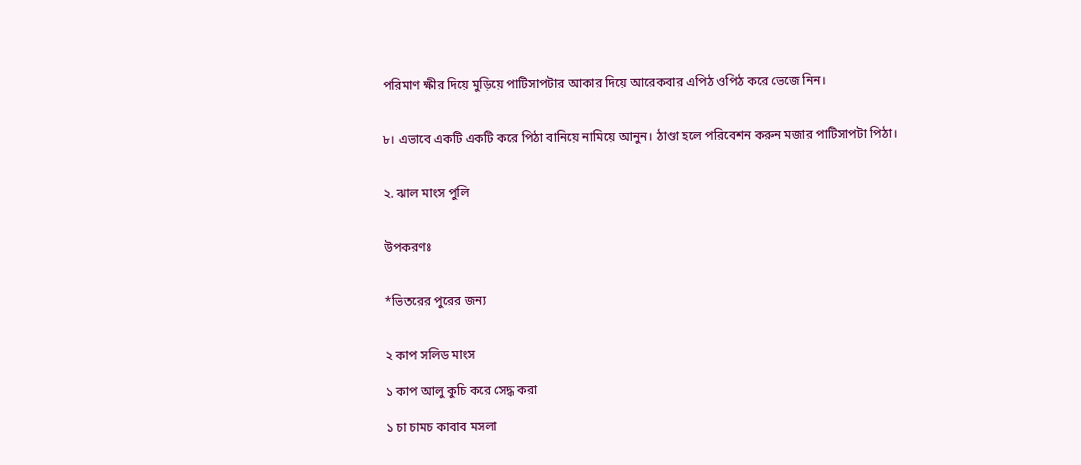পরিমাণ ক্ষীর দিয়ে মুড়িয়ে পাটিসাপটার আকার দিয়ে আরেকবার এপিঠ ওপিঠ করে ভেজে নিন।


৮। এভাবে একটি একটি করে পিঠা বানিয়ে নামিয়ে আনুন। ঠাণ্ডা হলে পরিবেশন করুন মজার পাটিসাপটা পিঠা।


২. ঝাল মাংস পুলি


উপকরণঃ


*ভিতরের পুরের জন্য


২ কাপ সলিড মাংস

১ কাপ আলু কুচি করে সেদ্ধ করা

১ চা চামচ কাবাব মসলা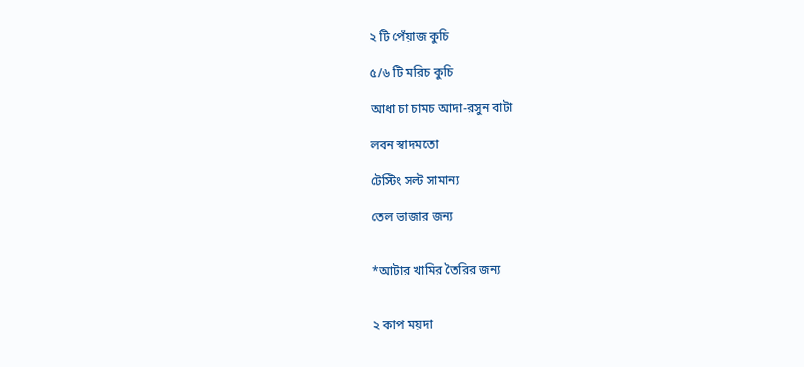২ টি পেঁয়াজ কুচি

৫/৬ টি মরিচ কুচি

আধা চা চামচ আদা-রসুন বাটা

লবন স্বাদমতো

টেস্টিং সল্ট সামান্য

তেল ভাজার জন্য


*আটার খামির তৈরির জন্য


২ কাপ ময়দা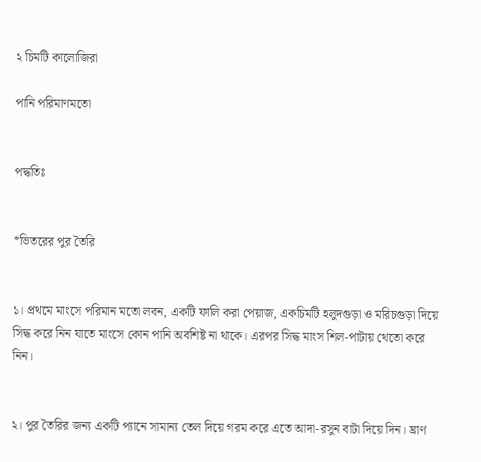২ চিমটি কালোজিরা

পানি পরিমাণমতো


পদ্ধতিঃ


*ভিতরের পুর তৈরি


১। প্রথমে মাংসে পরিমান মতো লবন, একটি ফালি করা পেয়াজ, একচিমটি হলুদগুড়া ও মরিচগুড়া দিয়ে  সিদ্ধ করে নিন যাতে মাংসে কোন পানি অবশিষ্ট না থাকে। এরপর সিদ্ধ মাংস শিল-পাটায় থেতো করে নিন।


২। পুর তৈরির জন্য একটি প্যানে সামান্য তেল দিয়ে গরম করে এতে আদা-রসুন বাটা দিয়ে দিন। ঘ্রাণ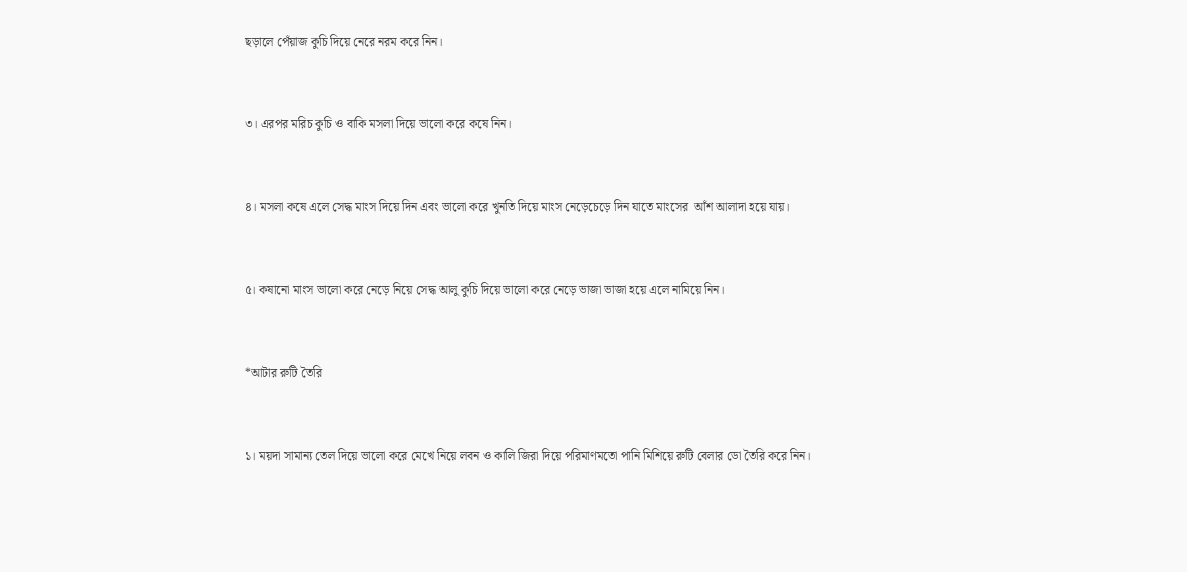ছড়ালে পেঁয়াজ কুচি দিয়ে নেরে নরম করে নিন।


৩। এরপর মরিচ কুচি ও বাকি মসলা দিয়ে ভালো করে কষে নিন।


৪। মসলা কষে এলে সেদ্ধ মাংস দিয়ে দিন এবং ভালো করে খুনতি দিয়ে মাংস নেড়েচেড়ে দিন যাতে মাংসের  আঁশ আলাদা হয়ে যায়।


৫। কষানো মাংস ভালো করে নেড়ে নিয়ে সেদ্ধ আলু কুচি দিয়ে ভালো করে নেড়ে ভাজা ভাজা হয়ে এলে নামিয়ে নিন।


*আটার রুটি তৈরি


১। ময়দা সামান্য তেল দিয়ে ভালো করে মেখে নিয়ে লবন ও কালি জিরা দিয়ে পরিমাণমতো পানি মিশিয়ে রুটি বেলার ডো তৈরি করে নিন।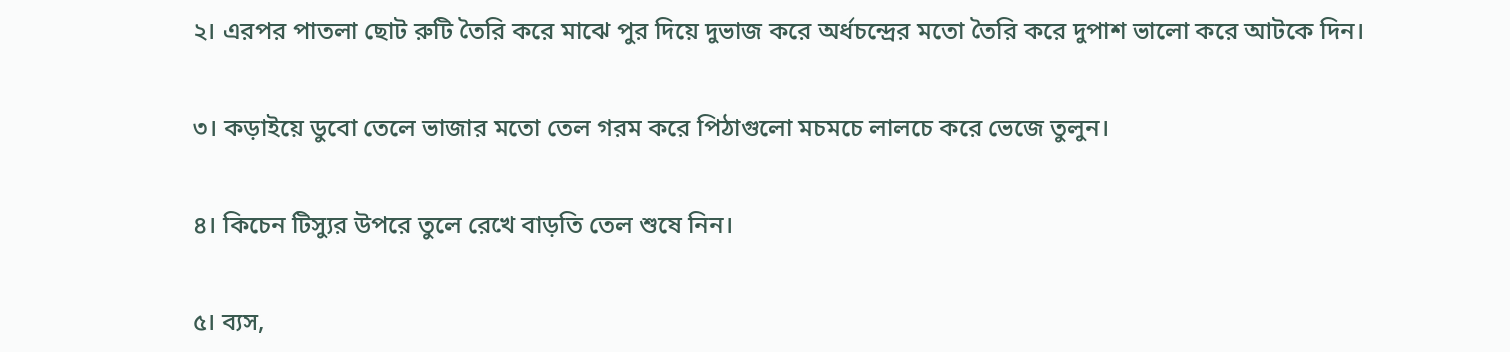২। এরপর পাতলা ছোট রুটি তৈরি করে মাঝে পুর দিয়ে দুভাজ করে অর্ধচন্দ্রের মতো তৈরি করে দুপাশ ভালো করে আটকে দিন।


৩। কড়াইয়ে ডুবো তেলে ভাজার মতো তেল গরম করে পিঠাগুলো মচমচে লালচে করে ভেজে তুলুন।


৪। কিচেন টিস্যুর উপরে তুলে রেখে বাড়তি তেল শুষে নিন।


৫। ব্যস,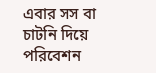এবার সস বা চাটনি দিয়ে পরিবেশন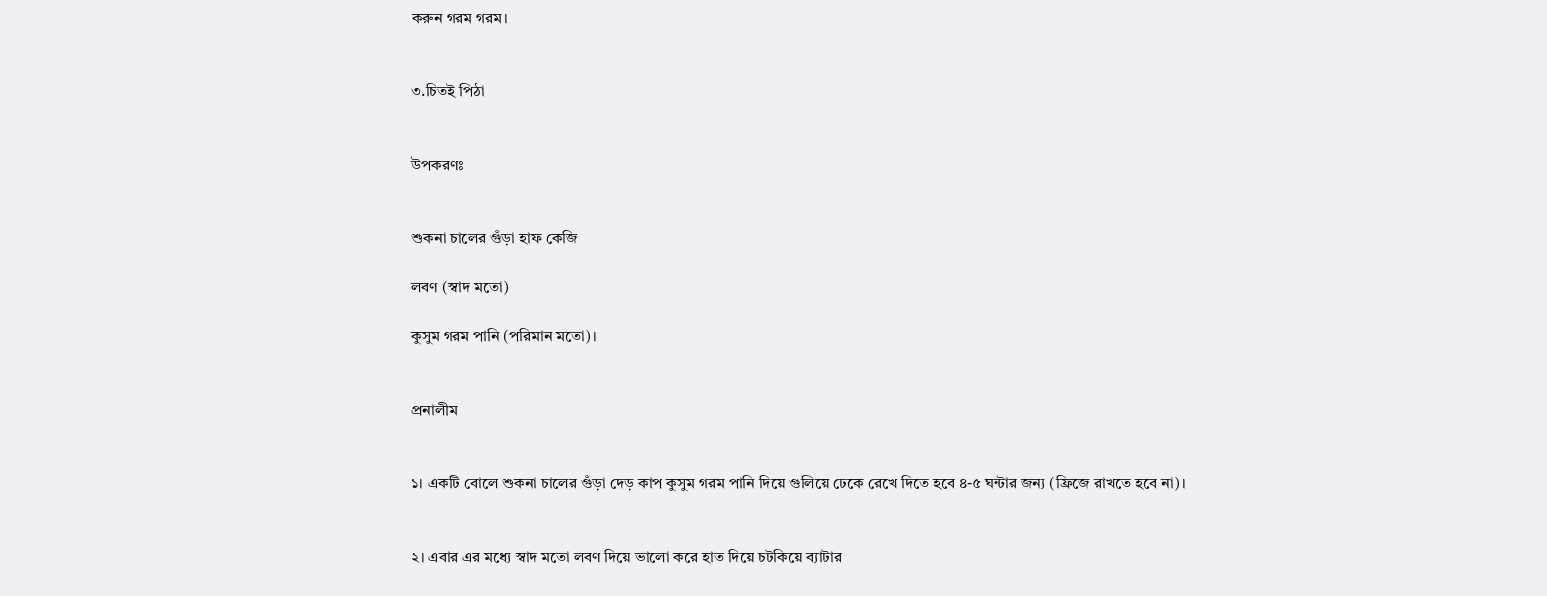করুন গরম গরম।


৩.চিতই পিঠা


উপকরণঃ


শুকনা চালের গুঁড়া হাফ কেজি

লবণ (স্বাদ মতো)

কুসুম গরম পানি (পরিমান মতো)।


প্রনালীম


১। একটি বোলে শুকনা চালের গুঁড়া দেড় কাপ কুসুম গরম পানি দিয়ে গুলিয়ে ঢেকে রেখে দিতে হবে ৪-৫ ঘন্টার জন্য (ফ্রিজে রাখতে হবে না)।


২। এবার এর মধ্যে স্বাদ মতো লবণ দিয়ে ভালো করে হাত দিয়ে চটকিয়ে ব্যাটার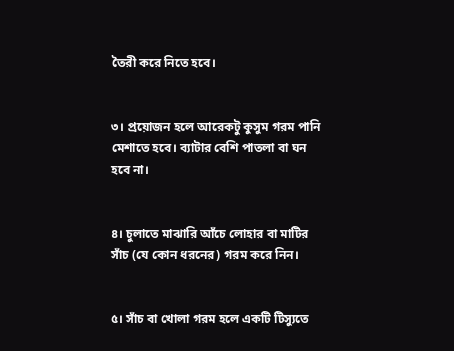তৈরী করে নিতে হবে।


৩। প্রয়োজন হলে আরেকটু কুসুম গরম পানি মেশাতে হবে। ব্যাটার বেশি পাতলা বা ঘন হবে না।


৪। চুলাতে মাঝারি আঁচে লোহার বা মাটির সাঁচ (যে কোন ধরনের) গরম করে নিন।


৫। সাঁচ বা খোলা গরম হলে একটি টিস্যুতে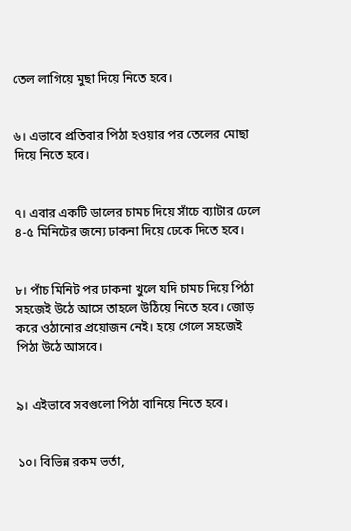তেল লাগিয়ে মুছা দিয়ে নিতে হবে।


৬। এভাবে প্রতিবার পিঠা হওয়ার পর তেলের মোছা দিয়ে নিতে হবে।


৭। এবার একটি ডালের চামচ দিয়ে সাঁচে ব্যাটার ঢেলে ৪-৫ মিনিটের জন্যে ঢাকনা দিয়ে ঢেকে দিতে হবে।


৮। পাঁচ মিনিট পর ঢাকনা খুলে যদি চামচ দিয়ে পিঠা সহজেই উঠে আসে তাহলে উঠিয়ে নিতে হবে। জোড় করে ওঠানোর প্রয়োজন নেই। হয়ে গেলে সহজেই পিঠা উঠে আসবে।


৯। এইভাবে সবগুলো পিঠা বানিয়ে নিতে হবে।


১০। বিভিন্ন রকম ভর্তা,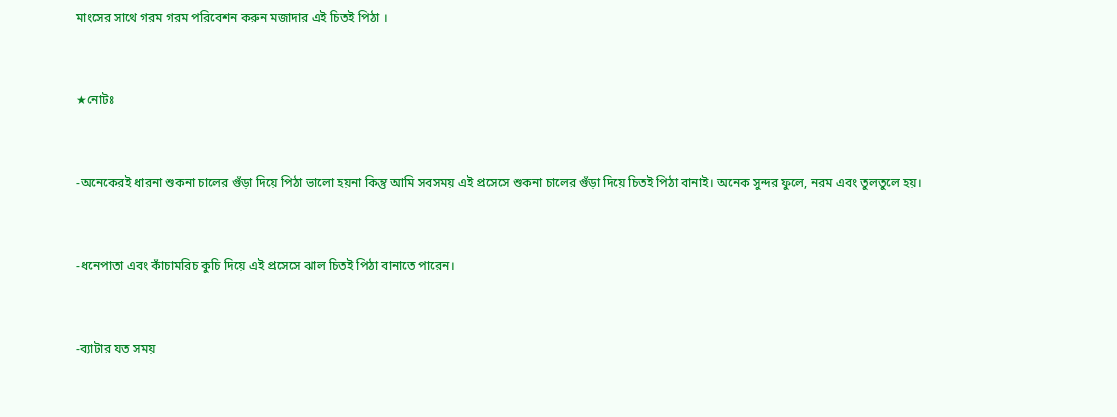মাংসের সাথে গরম গরম পরিবেশন করুন মজাদার এই চিতই পিঠা ।


★নোটঃ


-অনেকেরই ধারনা শুকনা চালের গুঁড়া দিয়ে পিঠা ভালো হয়না কিন্তু আমি সবসময় এই প্রসেসে শুকনা চালের গুঁড়া দিয়ে চিতই পিঠা বানাই। অনেক সুন্দর ফুলে, নরম এবং তুলতুলে হয়।


-ধনেপাতা এবং কাঁচামরিচ কুচি দিয়ে এই প্রসেসে ঝাল চিতই পিঠা বানাতে পারেন।


-ব্যাটার যত সময়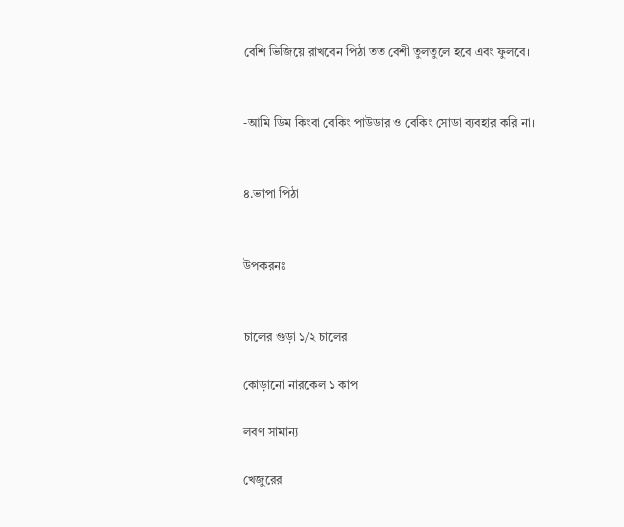বেশি ভিজিয়ে রাখবেন পিঠা তত বেশী তুলতুলে হবে এবং ফুলবে।


-আমি ডিম কিংবা বেকিং পাউডার ও বেকিং সোডা ব্যবহার করি না।


৪.ভাপা পিঠা


উপকরনঃ


চালের গুড়া ১/২ চালের

কোড়ানো নারকেল ১ কাপ

লবণ সামান্য

খেজুরের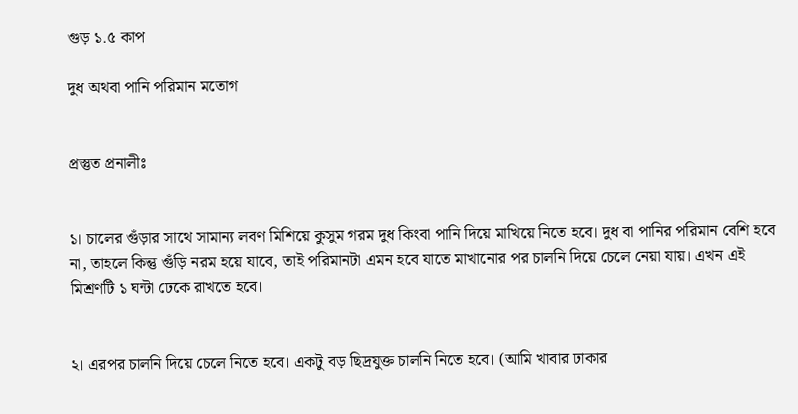গুড় ১.৫ কাপ

দুধ অথবা পানি পরিমান মতোগ


প্রস্তুত প্রনালীঃ


১। চালের গুঁড়ার সাথে সামান্য লবণ মিশিয়ে কুসুম গরম দুধ কিংবা পানি দিয়ে মাখিয়ে নিতে হবে। দুধ বা পানির পরিমান বেশি হবে না, তাহলে কিন্তু গুঁড়ি নরম হয়ে যাবে, তাই পরিমানটা এমন হবে যাতে মাখানোর পর চালনি দিয়ে চেলে নেয়া যায়। এখন এই মিশ্রণটি ১ ঘন্টা ঢেকে রাখতে হবে।


২। এরপর চালনি দিয়ে চেলে নিতে হবে। একটু বড় ছিদ্রযুক্ত চালনি নিতে হবে। (আমি খাবার ঢাকার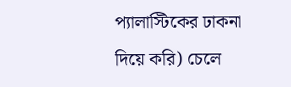প্যালাস্টিকের ঢাকনা দিয়ে করি) চেলে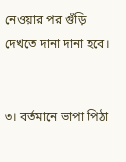নেওয়ার পর গুঁড়ি দেখতে দানা দানা হবে।


৩। বর্তমানে ভাপা পিঠা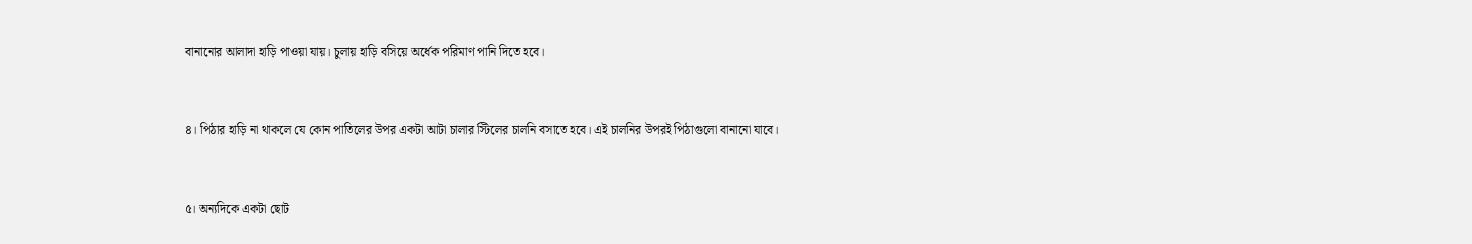বানানোর আলাদা হাড়ি পাওয়া যায়। চুলায় হাড়ি বসিয়ে অর্ধেক পরিমাণ পানি দিতে হবে।


৪। পিঠার হাড়ি না থাকলে যে কোন পাতিলের উপর একটা আটা চালার স্টিলের চালনি বসাতে হবে। এই চালনির উপরই পিঠাগুলো বানানো যাবে।


৫। অন্যদিকে একটা ছোট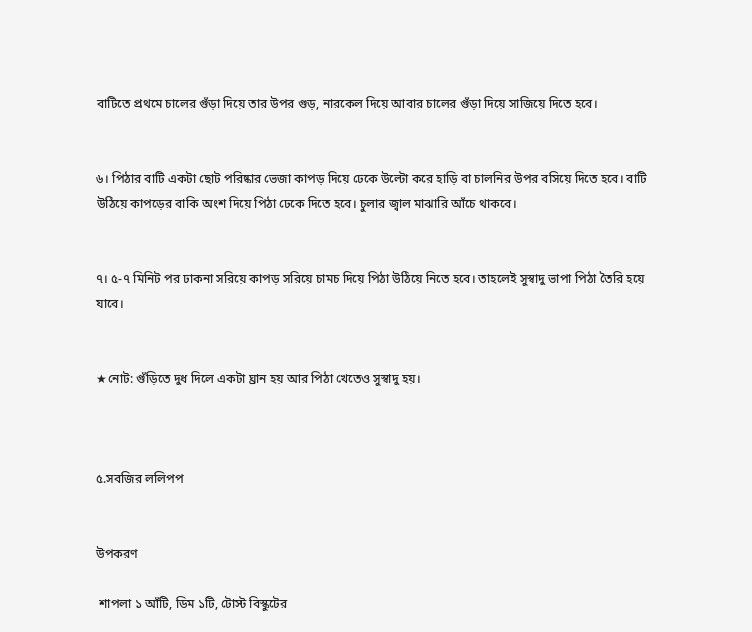বাটিতে প্রথমে চালের গুঁড়া দিয়ে তার উপর গুড়, নারকেল দিয়ে আবার চালের গুঁড়া দিয়ে সাজিয়ে দিতে হবে।


৬। পিঠার বাটি একটা ছোট পরিষ্কার ভেজা কাপড় দিয়ে ঢেকে উল্টো করে হাড়ি বা চালনির উপর বসিয়ে দিতে হবে। বাটি উঠিয়ে কাপড়ের বাকি অংশ দিয়ে পিঠা ঢেকে দিতে হবে। চুলার জ্বাল মাঝারি আঁচে থাকবে।


৭। ৫-৭ মিনিট পর ঢাকনা সরিয়ে কাপড় সরিয়ে চামচ দিয়ে পিঠা উঠিয়ে নিতে হবে। তাহলেই সুস্বাদু ভাপা পিঠা তৈরি হয়ে যাবে।


★নোট: গুঁড়িতে দুধ দিলে একটা ঘ্রান হয় আর পিঠা খেতেও সুস্বাদু হয়।



৫.সবজির ললিপপ


উপকরণ

 শাপলা ১ আঁটি, ডিম ১টি, টোস্ট বিস্কুটের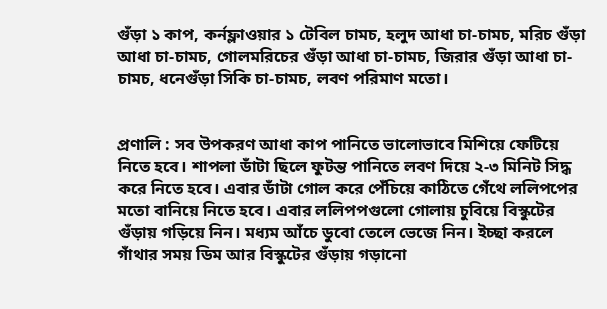গুঁড়া ১ কাপ, কর্নফ্লাওয়ার ১ টেবিল চামচ, হলুদ আধা চা-চামচ, মরিচ গুঁড়া আধা চা-চামচ, গোলমরিচের গুঁড়া আধা চা-চামচ, জিরার গুঁড়া আধা চা-চামচ, ধনেগুঁড়া সিকি চা-চামচ, লবণ পরিমাণ মতো।


প্রণালি : সব উপকরণ আধা কাপ পানিতে ভালোভাবে মিশিয়ে ফেটিয়ে নিতে হবে। শাপলা ডাঁটা ছিলে ফুটন্ত পানিতে লবণ দিয়ে ২-৩ মিনিট সিদ্ধ করে নিতে হবে। এবার ডাঁটা গোল করে পেঁচিয়ে কাঠিতে গেঁথে ললিপপের মতো বানিয়ে নিতে হবে। এবার ললিপপগুলো গোলায় চুবিয়ে বিস্কুটের গুঁড়ায় গড়িয়ে নিন। মধ্যম আঁচে ডুবো তেলে ভেজে নিন। ইচ্ছা করলে গাঁথার সময় ডিম আর বিস্কুটের গুঁড়ায় গড়ানো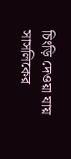চিংড়ি দেওয়া যায় সাসলিকের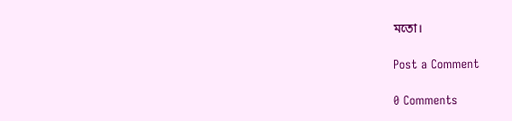মতো।

Post a Comment

0 Comments